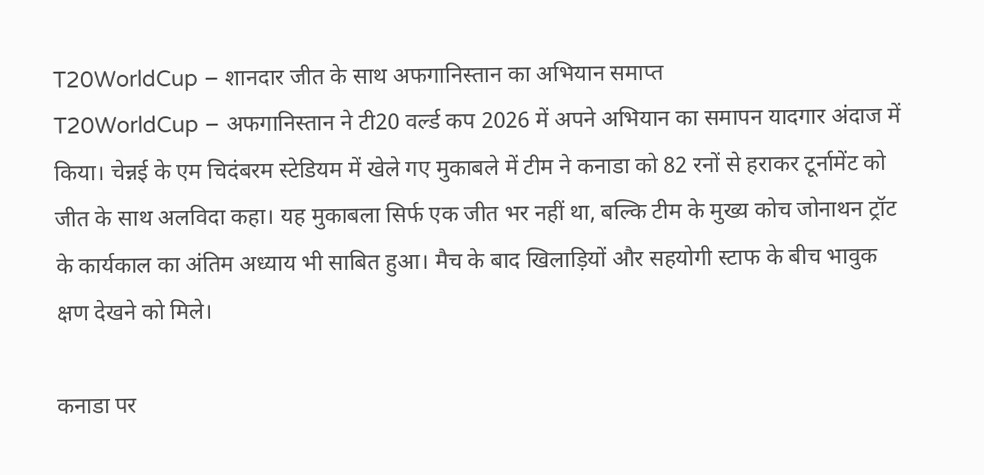T20WorldCup – शानदार जीत के साथ अफगानिस्तान का अभियान समाप्त
T20WorldCup – अफगानिस्तान ने टी20 वर्ल्ड कप 2026 में अपने अभियान का समापन यादगार अंदाज में किया। चेन्नई के एम चिदंबरम स्टेडियम में खेले गए मुकाबले में टीम ने कनाडा को 82 रनों से हराकर टूर्नामेंट को जीत के साथ अलविदा कहा। यह मुकाबला सिर्फ एक जीत भर नहीं था, बल्कि टीम के मुख्य कोच जोनाथन ट्रॉट के कार्यकाल का अंतिम अध्याय भी साबित हुआ। मैच के बाद खिलाड़ियों और सहयोगी स्टाफ के बीच भावुक क्षण देखने को मिले।

कनाडा पर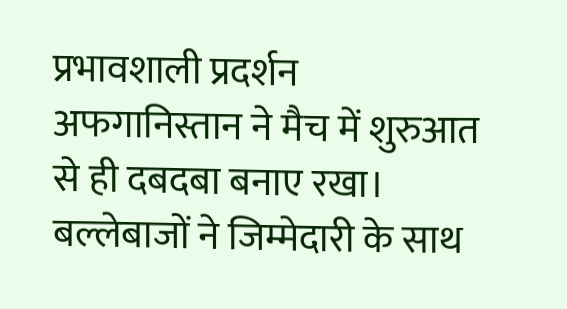प्रभावशाली प्रदर्शन
अफगानिस्तान ने मैच में शुरुआत से ही दबदबा बनाए रखा। बल्लेबाजों ने जिम्मेदारी के साथ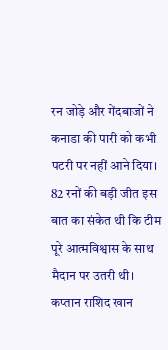रन जोड़े और गेंदबाजों ने कनाडा की पारी को कभी पटरी पर नहीं आने दिया। 82 रनों की बड़ी जीत इस बात का संकेत थी कि टीम पूरे आत्मविश्वास के साथ मैदान पर उतरी थी।
कप्तान राशिद खान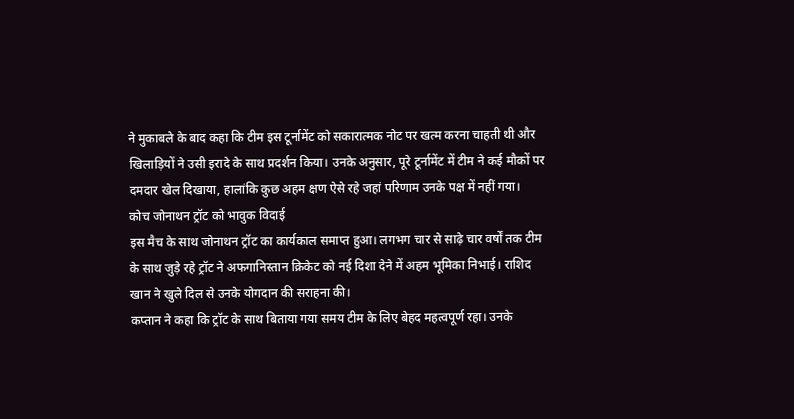ने मुकाबले के बाद कहा कि टीम इस टूर्नामेंट को सकारात्मक नोट पर खत्म करना चाहती थी और खिलाड़ियों ने उसी इरादे के साथ प्रदर्शन किया। उनके अनुसार, पूरे टूर्नामेंट में टीम ने कई मौकों पर दमदार खेल दिखाया, हालांकि कुछ अहम क्षण ऐसे रहे जहां परिणाम उनके पक्ष में नहीं गया।
कोच जोनाथन ट्रॉट को भावुक विदाई
इस मैच के साथ जोनाथन ट्रॉट का कार्यकाल समाप्त हुआ। लगभग चार से साढ़े चार वर्षों तक टीम के साथ जुड़े रहे ट्रॉट ने अफगानिस्तान क्रिकेट को नई दिशा देने में अहम भूमिका निभाई। राशिद खान ने खुले दिल से उनके योगदान की सराहना की।
कप्तान ने कहा कि ट्रॉट के साथ बिताया गया समय टीम के लिए बेहद महत्वपूर्ण रहा। उनके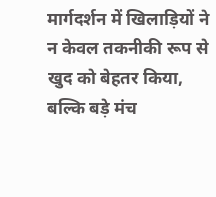मार्गदर्शन में खिलाड़ियों ने न केवल तकनीकी रूप से खुद को बेहतर किया, बल्कि बड़े मंच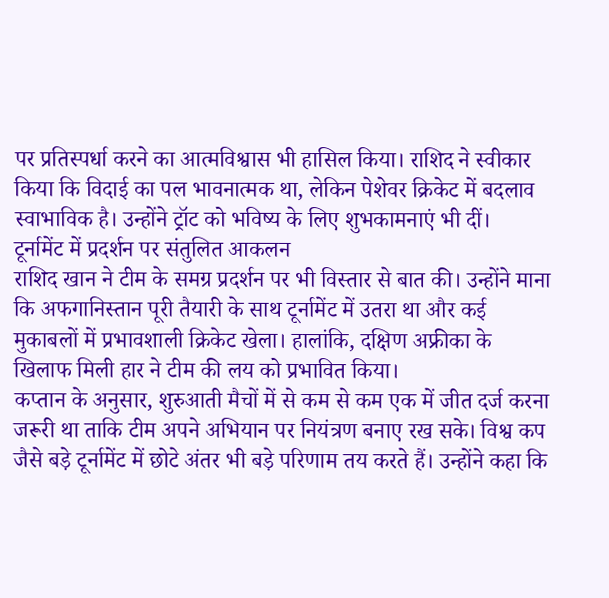पर प्रतिस्पर्धा करने का आत्मविश्वास भी हासिल किया। राशिद ने स्वीकार किया कि विदाई का पल भावनात्मक था, लेकिन पेशेवर क्रिकेट में बदलाव स्वाभाविक है। उन्होंने ट्रॉट को भविष्य के लिए शुभकामनाएं भी दीं।
टूर्नामेंट में प्रदर्शन पर संतुलित आकलन
राशिद खान ने टीम के समग्र प्रदर्शन पर भी विस्तार से बात की। उन्होंने माना कि अफगानिस्तान पूरी तैयारी के साथ टूर्नामेंट में उतरा था और कई मुकाबलों में प्रभावशाली क्रिकेट खेला। हालांकि, दक्षिण अफ्रीका के खिलाफ मिली हार ने टीम की लय को प्रभावित किया।
कप्तान के अनुसार, शुरुआती मैचों में से कम से कम एक में जीत दर्ज करना जरूरी था ताकि टीम अपने अभियान पर नियंत्रण बनाए रख सके। विश्व कप जैसे बड़े टूर्नामेंट में छोटे अंतर भी बड़े परिणाम तय करते हैं। उन्होंने कहा कि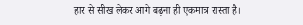हार से सीख लेकर आगे बढ़ना ही एकमात्र रास्ता है।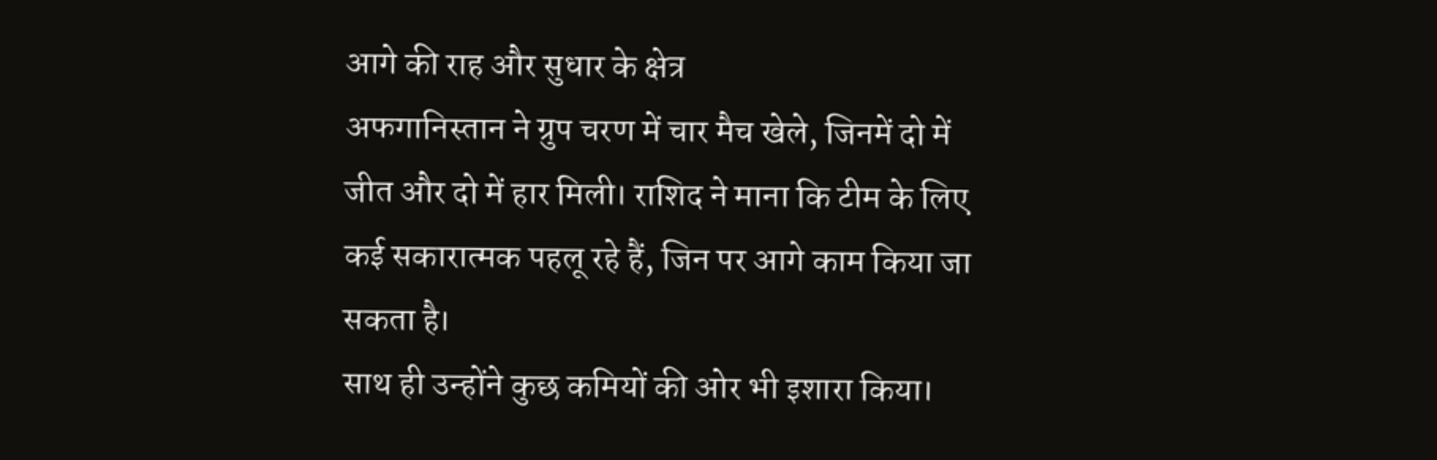आगे की राह और सुधार के क्षेत्र
अफगानिस्तान ने ग्रुप चरण में चार मैच खेले, जिनमें दो में जीत और दो में हार मिली। राशिद ने माना कि टीम के लिए कई सकारात्मक पहलू रहे हैं, जिन पर आगे काम किया जा सकता है।
साथ ही उन्होंने कुछ कमियों की ओर भी इशारा किया।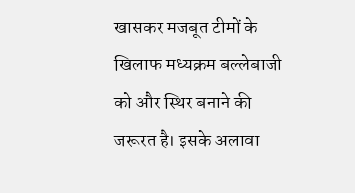खासकर मजबूत टीमों के खिलाफ मध्यक्रम बल्लेबाजी को और स्थिर बनाने की जरूरत है। इसके अलावा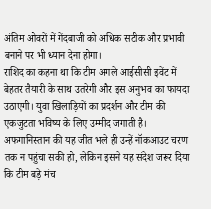अंतिम ओवरों में गेंदबाजी को अधिक सटीक और प्रभावी बनाने पर भी ध्यान देना होगा।
राशिद का कहना था कि टीम अगले आईसीसी इवेंट में बेहतर तैयारी के साथ उतरेगी और इस अनुभव का फायदा उठाएगी। युवा खिलाड़ियों का प्रदर्शन और टीम की एकजुटता भविष्य के लिए उम्मीद जगाती है।
अफगानिस्तान की यह जीत भले ही उन्हें नॉकआउट चरण तक न पहुंचा सकी हो, लेकिन इसने यह संदेश जरूर दिया कि टीम बड़े मंच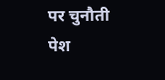पर चुनौती पेश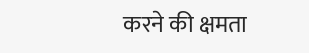करने की क्षमता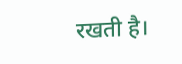रखती है।